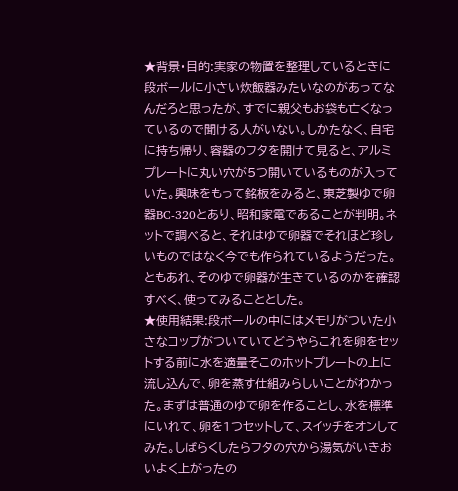★背景・目的:実家の物置を整理しているときに段ボールに小さい炊飯器みたいなのがあってなんだろと思ったが、すでに親父もお袋も亡くなっているので聞ける人がいない。しかたなく、自宅に持ち帰り、容器のフタを開けて見ると、アルミプレートに丸い穴が5つ開いているものが入っていた。興味をもって銘板をみると、東芝製ゆで卵器BC-320とあり、昭和家電であることが判明。ネットで調べると、それはゆで卵器でそれほど珍しいものではなく今でも作られているようだった。ともあれ、そのゆで卵器が生きているのかを確認すべく、使ってみることとした。
★使用結果:段ボールの中にはメモリがついた小さなコップがついていてどうやらこれを卵をセットする前に水を適量そこのホットプレートの上に流し込んで、卵を蒸す仕組みらしいことがわかった。まずは普通のゆで卵を作ることし、水を標準にいれて、卵を1つセットして、スイッチをオンしてみた。しばらくしたらフタの穴から湯気がいきおいよく上がったの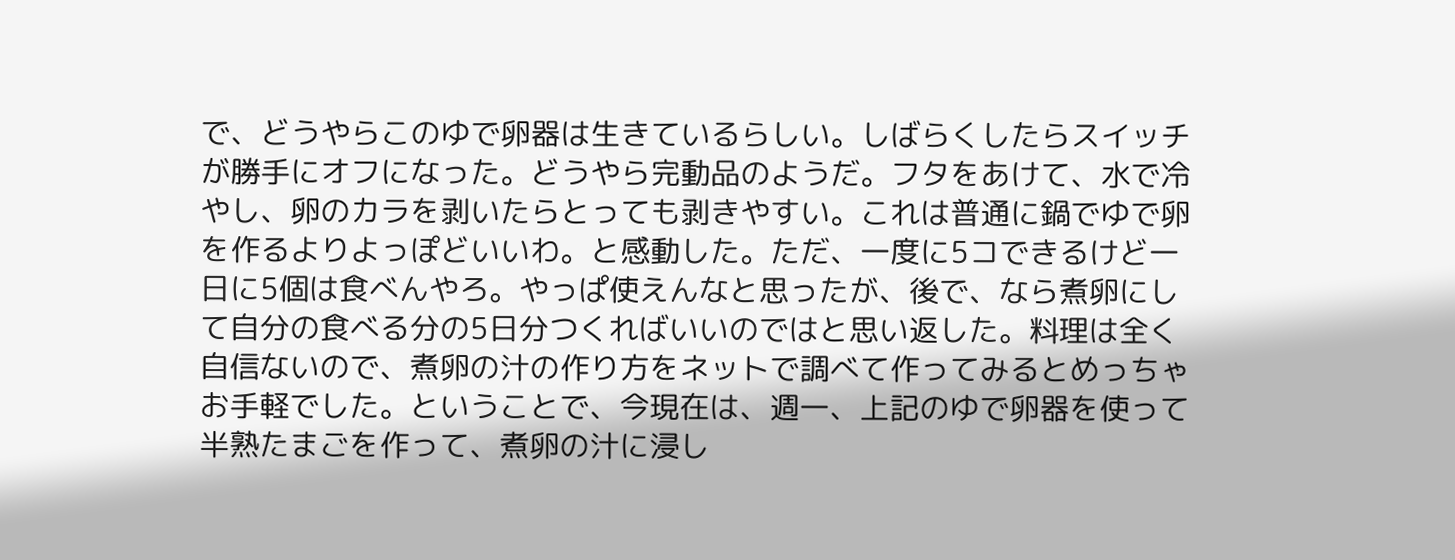で、どうやらこのゆで卵器は生きているらしい。しばらくしたらスイッチが勝手にオフになった。どうやら完動品のようだ。フタをあけて、水で冷やし、卵のカラを剥いたらとっても剥きやすい。これは普通に鍋でゆで卵を作るよりよっぽどいいわ。と感動した。ただ、一度に5コできるけど一日に5個は食べんやろ。やっぱ使えんなと思ったが、後で、なら煮卵にして自分の食べる分の5日分つくればいいのではと思い返した。料理は全く自信ないので、煮卵の汁の作り方をネットで調べて作ってみるとめっちゃお手軽でした。ということで、今現在は、週一、上記のゆで卵器を使って半熟たまごを作って、煮卵の汁に浸し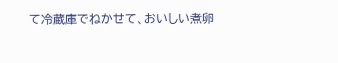て冷蔵庫でねかせて、おいしい煮卵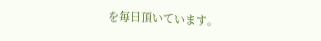を毎日頂いています。